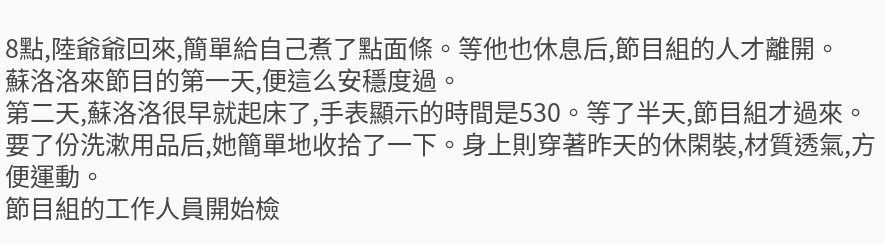8點,陸爺爺回來,簡單給自己煮了點面條。等他也休息后,節目組的人才離開。
蘇洛洛來節目的第一天,便這么安穩度過。
第二天,蘇洛洛很早就起床了,手表顯示的時間是530。等了半天,節目組才過來。
要了份洗漱用品后,她簡單地收拾了一下。身上則穿著昨天的休閑裝,材質透氣,方便運動。
節目組的工作人員開始檢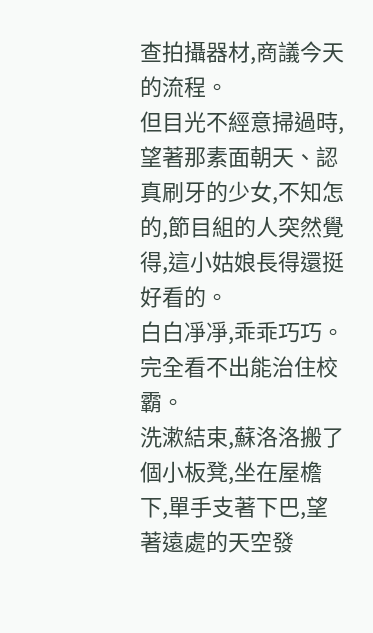查拍攝器材,商議今天的流程。
但目光不經意掃過時,望著那素面朝天、認真刷牙的少女,不知怎的,節目組的人突然覺得,這小姑娘長得還挺好看的。
白白凈凈,乖乖巧巧。
完全看不出能治住校霸。
洗漱結束,蘇洛洛搬了個小板凳,坐在屋檐下,單手支著下巴,望著遠處的天空發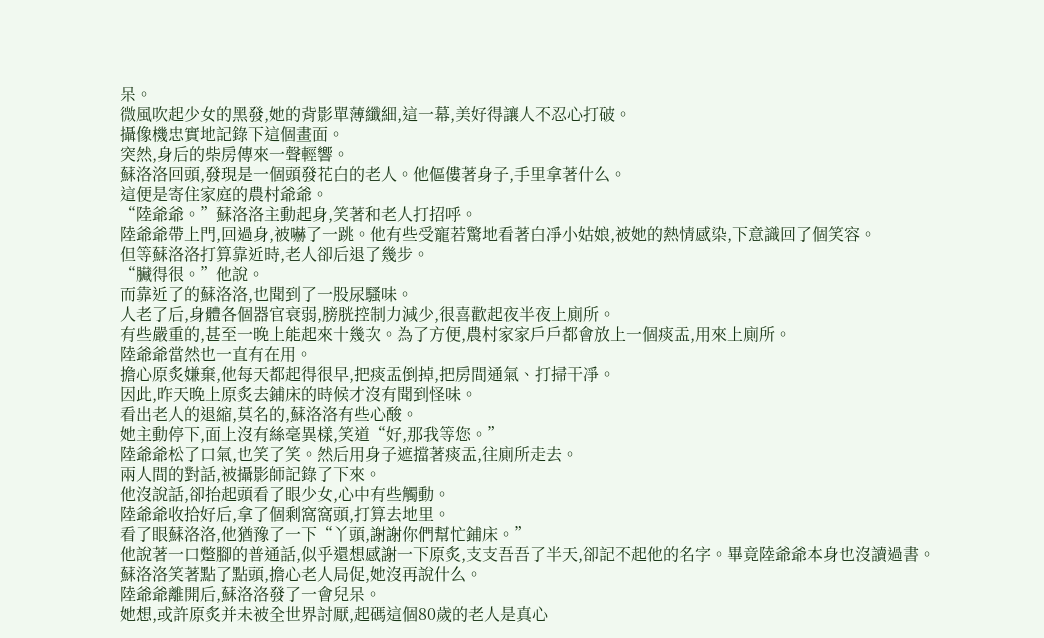呆。
微風吹起少女的黑發,她的背影單薄纖細,這一幕,美好得讓人不忍心打破。
攝像機忠實地記錄下這個畫面。
突然,身后的柴房傳來一聲輕響。
蘇洛洛回頭,發現是一個頭發花白的老人。他傴僂著身子,手里拿著什么。
這便是寄住家庭的農村爺爺。
“陸爺爺。”蘇洛洛主動起身,笑著和老人打招呼。
陸爺爺帶上門,回過身,被嚇了一跳。他有些受寵若驚地看著白凈小姑娘,被她的熱情感染,下意識回了個笑容。
但等蘇洛洛打算靠近時,老人卻后退了幾步。
“臟得很。”他說。
而靠近了的蘇洛洛,也聞到了一股尿騷味。
人老了后,身體各個器官衰弱,膀胱控制力減少,很喜歡起夜半夜上廁所。
有些嚴重的,甚至一晚上能起來十幾次。為了方便,農村家家戶戶都會放上一個痰盂,用來上廁所。
陸爺爺當然也一直有在用。
擔心原炙嫌棄,他每天都起得很早,把痰盂倒掉,把房間通氣、打掃干凈。
因此,昨天晚上原炙去鋪床的時候才沒有聞到怪味。
看出老人的退縮,莫名的,蘇洛洛有些心酸。
她主動停下,面上沒有絲毫異樣,笑道“好,那我等您。”
陸爺爺松了口氣,也笑了笑。然后用身子遮擋著痰盂,往廁所走去。
兩人間的對話,被攝影師記錄了下來。
他沒說話,卻抬起頭看了眼少女,心中有些觸動。
陸爺爺收拾好后,拿了個剩窩窩頭,打算去地里。
看了眼蘇洛洛,他猶豫了一下“丫頭,謝謝你們幫忙鋪床。”
他說著一口蹩腳的普通話,似乎還想感謝一下原炙,支支吾吾了半天,卻記不起他的名字。畢竟陸爺爺本身也沒讀過書。
蘇洛洛笑著點了點頭,擔心老人局促,她沒再說什么。
陸爺爺離開后,蘇洛洛發了一會兒呆。
她想,或許原炙并未被全世界討厭,起碼這個80歲的老人是真心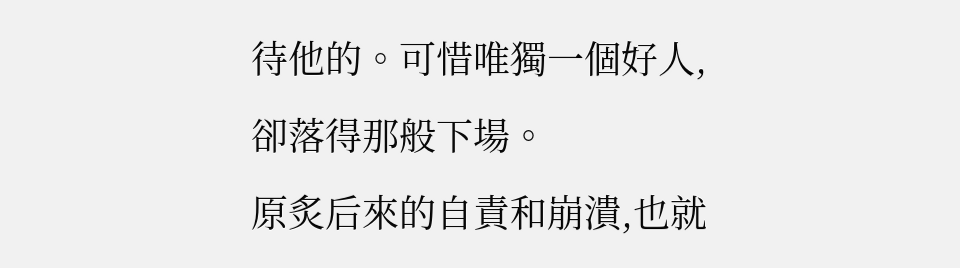待他的。可惜唯獨一個好人,卻落得那般下場。
原炙后來的自責和崩潰,也就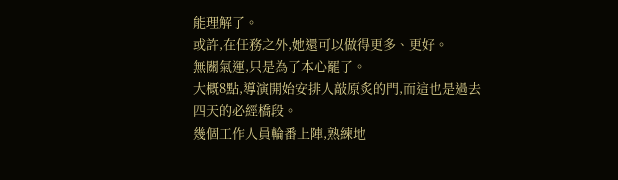能理解了。
或許,在任務之外,她還可以做得更多、更好。
無關氣運,只是為了本心罷了。
大概8點,導演開始安排人敲原炙的門,而這也是過去四天的必經橋段。
幾個工作人員輪番上陣,熟練地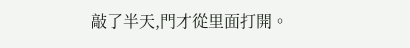敲了半天,門才從里面打開。